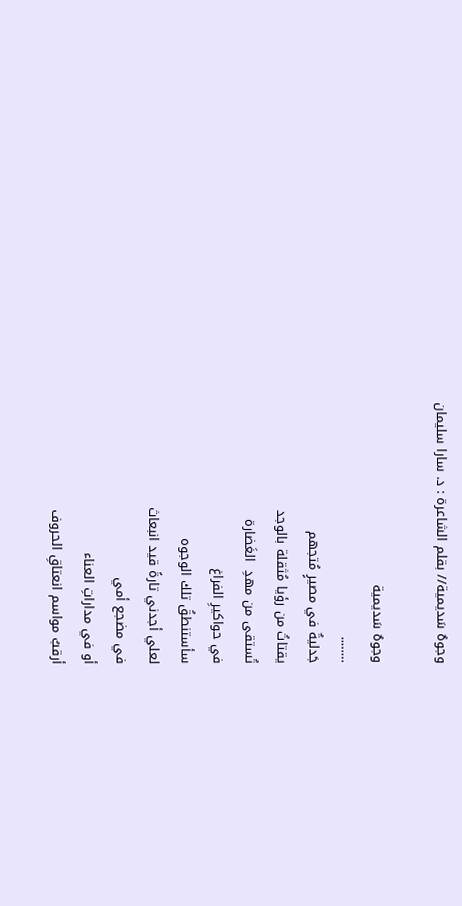وجوهٌ سَديمية// بقلم الشاعرة : د. سارا سليمان

وجوهٌ سَديمية
……..
جَدليةٌ في مصيرٍ مُتجهم
يقتاتُ من رؤيا مُثقلة بالوجد
تُستقى من مهدِ  الغَضارة
في حواكيرِ الفراغ
سأستنطقُ تلك الوجوه
لعلي أجدني تارةً قيد انبعاث
في مضجع أمي
أو في مداراتِ العناء
أرقبُ مواسم انعتاقِ الحروف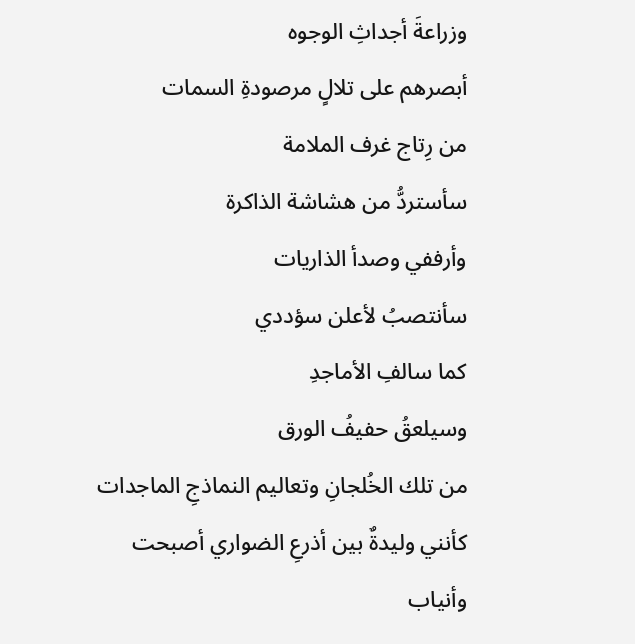وزراعةَ أجداثِ الوجوه
أبصرهم على تلالٍ مرصودةِ السمات
من رِتاج غرف الملامة
سأستردُّ من هشاشة الذاكرة
وأرففي وصدأ الذاريات
سأنتصبُ لأعلن سؤددي
كما سالفِ الأماجدِ
وسيلعقُ حفيفُ الورق
من تلك الخُلجانِ وتعاليم النماذجِ الماجدات
كأنني وليدةٌ بين أذرعِ الضواري أصبحت
وأنياب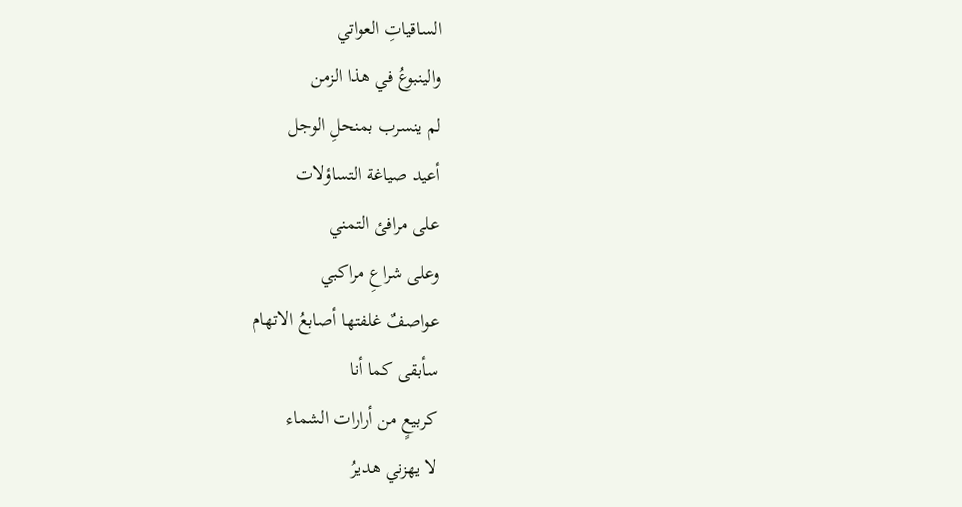الساقياتِ العواتي
والينبوعُ في هذا الزمن
لم ينسرب بمنحلِ الوجل
أعيد صياغة التساؤلات
على مرافئ التمني
وعلى شراعِ مراكبي
عواصفٌ غلفتها أصابعُ الاتهام
سأبقى كما أنا
كربيعٍ من أرارات الشماء
لا يهزني هديرُ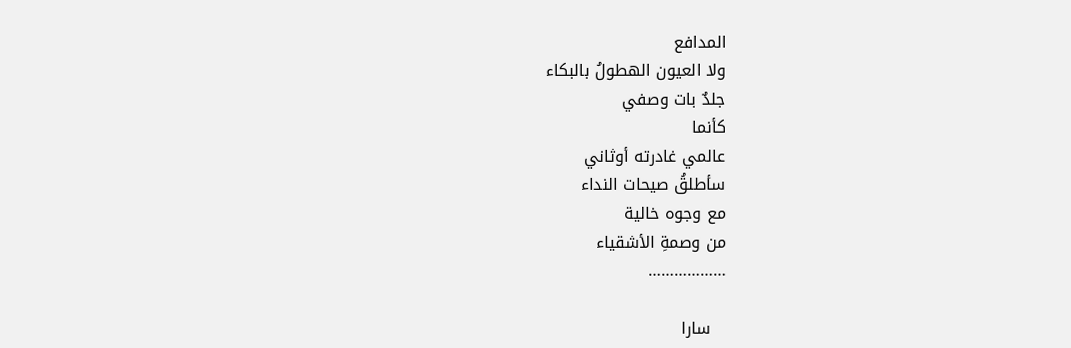المدافع
ولا العيون الهطولُ بالبكاء
جلدٌ بات وصفي
كأنما
عالمي غادرته أوثاني
سأطلقُ صيحات النداء
مع وجوه خالية
من وصمةِ الأشقياء
………………

   سارا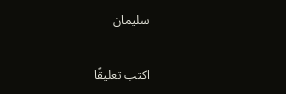سليمان

اكتب تعليقًا